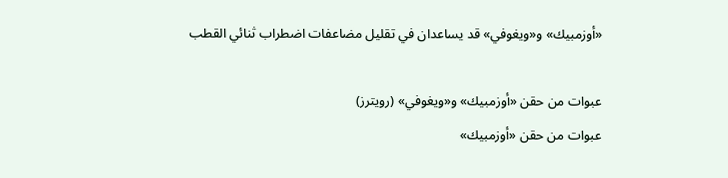«أوزمبيك» و«ويغوفي» قد يساعدان في تقليل مضاعفات اضطراب ثنائي القطب

عبوات من حقن «أوزمبيك» و«ويغوفي» (رويترز)
عبوات من حقن «أوزمبيك»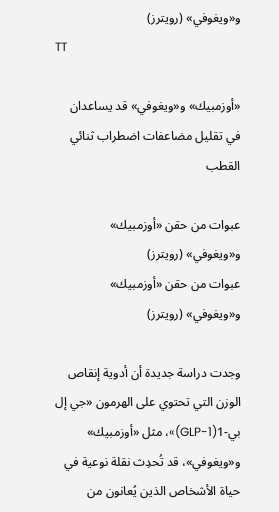و«ويغوفي» (رويترز)
TT

«أوزمبيك» و«ويغوفي» قد يساعدان في تقليل مضاعفات اضطراب ثنائي القطب

عبوات من حقن «أوزمبيك» و«ويغوفي» (رويترز)
عبوات من حقن «أوزمبيك» و«ويغوفي» (رويترز)

وجدت دراسة جديدة أن أدوية إنقاص الوزن التي تحتوي على الهرمون «جي إل بي-1(GLP-1)»، مثل «أوزمبيك» و«ويغوفي»، قد تُحدِث نقلة نوعية في حياة الأشخاص الذين يُعانون من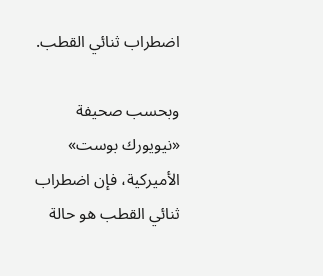اضطراب ثنائي القطب.

وبحسب صحيفة «نيويورك بوست» الأميركية، فإن اضطراب ثنائي القطب هو حالة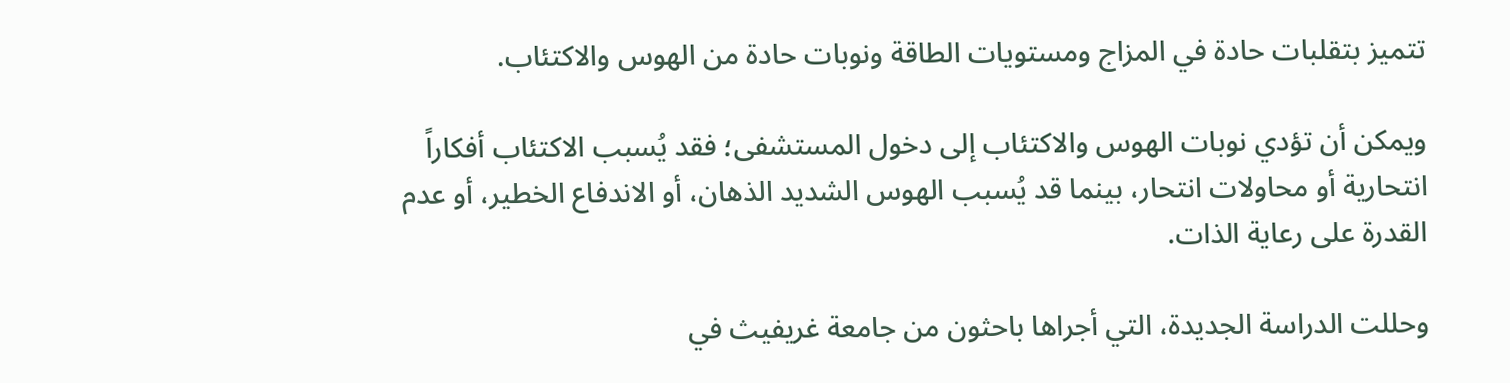تتميز بتقلبات حادة في المزاج ومستويات الطاقة ونوبات حادة من الهوس والاكتئاب.

ويمكن أن تؤدي نوبات الهوس والاكتئاب إلى دخول المستشفى؛ فقد يُسبب الاكتئاب أفكاراً انتحارية أو محاولات انتحار، بينما قد يُسبب الهوس الشديد الذهان، أو الاندفاع الخطير، أو عدم القدرة على رعاية الذات.

وحللت الدراسة الجديدة، التي أجراها باحثون من جامعة غريفيث في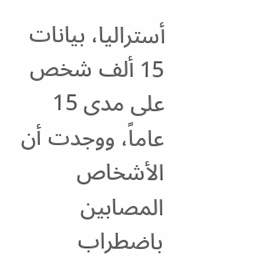أستراليا، بيانات 15 ألف شخص على مدى 15 عاماً، ووجدت أن الأشخاص المصابين باضطراب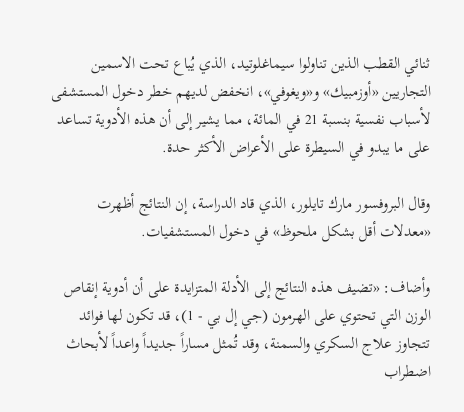ثنائي القطب الذين تناولوا سيماغلوتيد، الذي يُباع تحت الاسمين التجاريين «أوزمبيك» و«ويغوفي»، انخفض لديهم خطر دخول المستشفى لأسباب نفسية بنسبة 21 في المائة، مما يشير إلى أن هذه الأدوية تساعد على ما يبدو في السيطرة على الأعراض الأكثر حدة.

وقال البروفسور مارك تايلور، الذي قاد الدراسة، إن النتائج أظهرت «معدلات أقل بشكل ملحوظ» في دخول المستشفيات.

وأضاف: «تضيف هذه النتائج إلى الأدلة المتزايدة على أن أدوية إنقاص الوزن التي تحتوي على الهرمون (جي إل بي - 1)، قد تكون لها فوائد تتجاوز علاج السكري والسمنة، وقد تُمثل مساراً جديداً واعداً لأبحاث اضطراب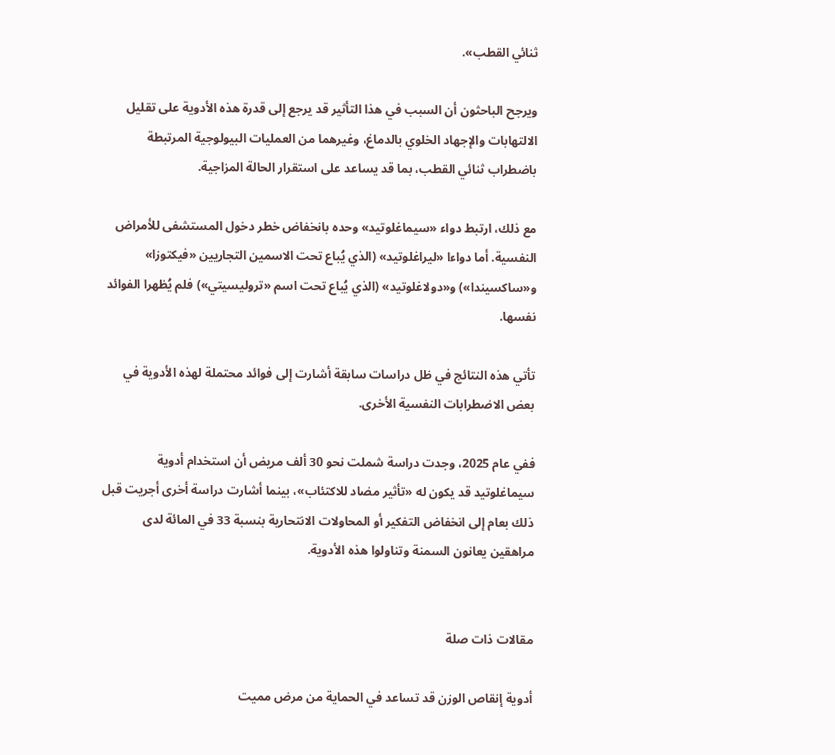ثنائي القطب».

ويرجح الباحثون أن السبب في هذا التأثير قد يرجع إلى قدرة هذه الأدوية على تقليل الالتهابات والإجهاد الخلوي بالدماغ، وغيرهما من العمليات البيولوجية المرتبطة باضطراب ثنائي القطب، بما قد يساعد على استقرار الحالة المزاجية.

مع ذلك، ارتبط دواء «سيماغلوتيد» وحده بانخفاض خطر دخول المستشفى للأمراض النفسية. أما دواءا «ليراغلوتيد» (الذي يُباع تحت الاسمين التجاريين «فيكتوزا» و«ساكسيندا») و«دولاغلوتيد» (الذي يُباع تحت اسم «تروليسيتي») فلم يُظهرا الفوائد نفسها.

تأتي هذه النتائج في ظل دراسات سابقة أشارت إلى فوائد محتملة لهذه الأدوية في بعض الاضطرابات النفسية الأخرى.

ففي عام 2025، وجدت دراسة شملت نحو 30 ألف مريض أن استخدام أدوية سيماغلوتيد قد يكون له «تأثير مضاد للاكتئاب»، بينما أشارت دراسة أخرى أجريت قبل ذلك بعام إلى انخفاض التفكير أو المحاولات الانتحارية بنسبة 33 في المائة لدى مراهقين يعانون السمنة وتناولوا هذه الأدوية.


مقالات ذات صلة

أدوية إنقاص الوزن قد تساعد في الحماية من مرض مميت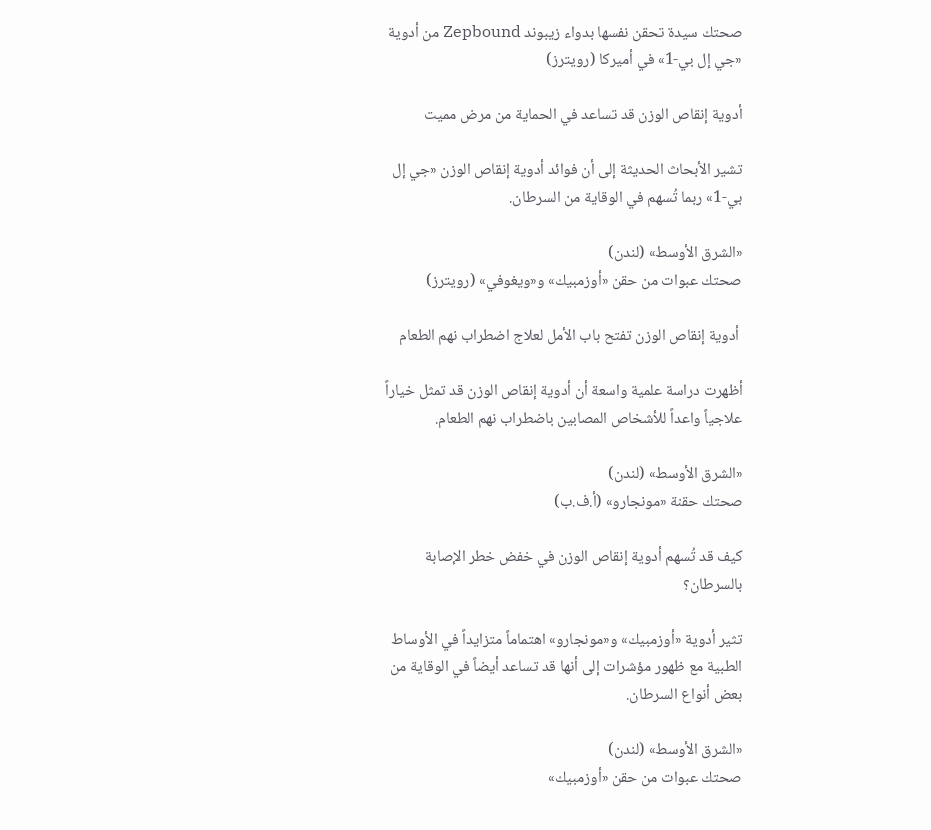صحتك سيدة تحقن نفسها بدواء زيبوند Zepbound من أدوية «جي إل بي-1» في أميركا (رويترز)

أدوية إنقاص الوزن قد تساعد في الحماية من مرض مميت

تشير الأبحاث الحديثة إلى أن فوائد أدوية إنقاص الوزن «جي إل بي-1» ربما تُسهم في الوقاية من السرطان.

«الشرق الأوسط» (لندن)
صحتك عبوات من حقن «أوزمبيك» و«ويغوفي» (رويترز)

 أدوية إنقاص الوزن تفتح باب الأمل لعلاج اضطراب نهم الطعام

أظهرت دراسة علمية واسعة أن أدوية إنقاص الوزن قد تمثل خياراً علاجياً واعداً للأشخاص المصابين باضطراب نهم الطعام.

«الشرق الأوسط» (لندن)
صحتك حقنة «مونجارو» (أ.ف.ب)

كيف قد تُسهم أدوية إنقاص الوزن في خفض خطر الإصابة بالسرطان؟

تثير أدوية «أوزمبيك» و«مونجارو» اهتماماً متزايداً في الأوساط الطبية مع ظهور مؤشرات إلى أنها قد تساعد أيضاً في الوقاية من بعض أنواع السرطان.

«الشرق الأوسط» (لندن)
صحتك عبوات من حقن «أوزمبيك»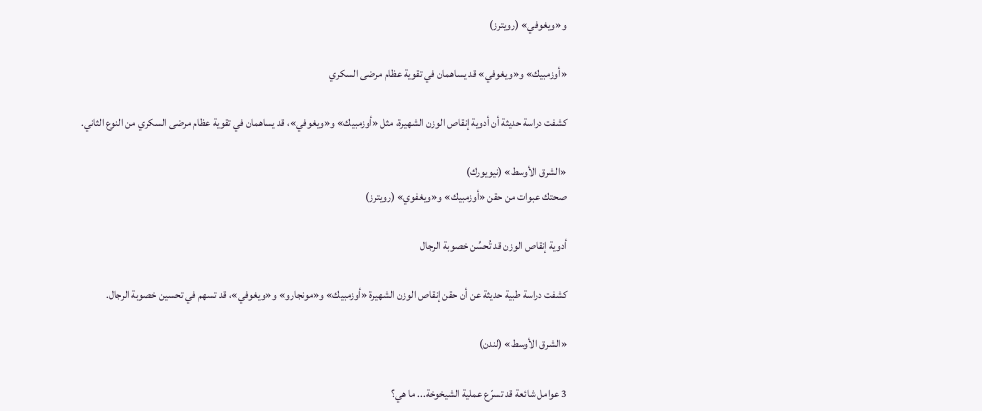و«ويغوفي» (رويترز)

«أوزمبيك» و«ويغوفي» قد يساهمان في تقوية عظام مرضى السكري

كشفت دراسة حديثة أن أدوية إنقاص الوزن الشهيرة، مثل «أوزمبيك» و«ويغوفي»، قد يساهمان في تقوية عظام مرضى السكري من النوع الثاني.

«الشرق الأوسط» (نيويورك)
صحتك عبوات من حقن «أوزمبيك» و«ويغفوي» (رويترز)

أدوية إنقاص الوزن قد تُحسِّن خصوبة الرجال

كشفت دراسة طبية حديثة عن أن حقن إنقاص الوزن الشهيرة «أوزمبيك» و«مونجارو» و«ويغوفي»، قد تسهم في تحسين خصوبة الرجال.

«الشرق الأوسط» (لندن)

3 عوامل شائعة قد تسرّع عملية الشيخوخة... ما هي؟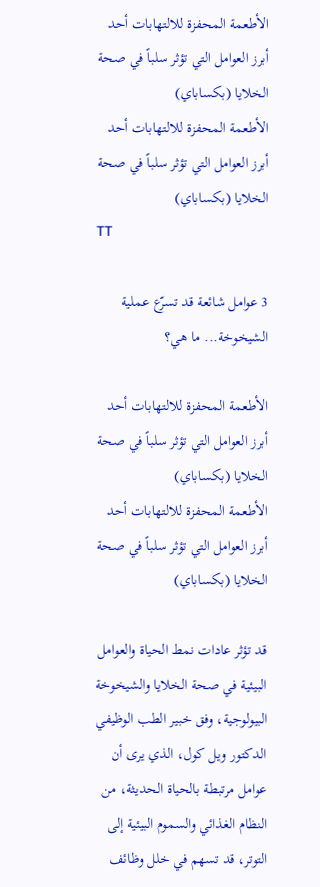الأطعمة المحفزة للالتهابات أحد أبرز العوامل التي تؤثر سلباً في صحة الخلايا (بكساباي)
الأطعمة المحفزة للالتهابات أحد أبرز العوامل التي تؤثر سلباً في صحة الخلايا (بكساباي)
TT

3 عوامل شائعة قد تسرّع عملية الشيخوخة... ما هي؟

الأطعمة المحفزة للالتهابات أحد أبرز العوامل التي تؤثر سلباً في صحة الخلايا (بكساباي)
الأطعمة المحفزة للالتهابات أحد أبرز العوامل التي تؤثر سلباً في صحة الخلايا (بكساباي)

قد تؤثر عادات نمط الحياة والعوامل البيئية في صحة الخلايا والشيخوخة البيولوجية، وفق خبير الطب الوظيفي الدكتور ويل كول، الذي يرى أن عوامل مرتبطة بالحياة الحديثة، من النظام الغذائي والسموم البيئية إلى التوتر، قد تسهم في خلل وظائف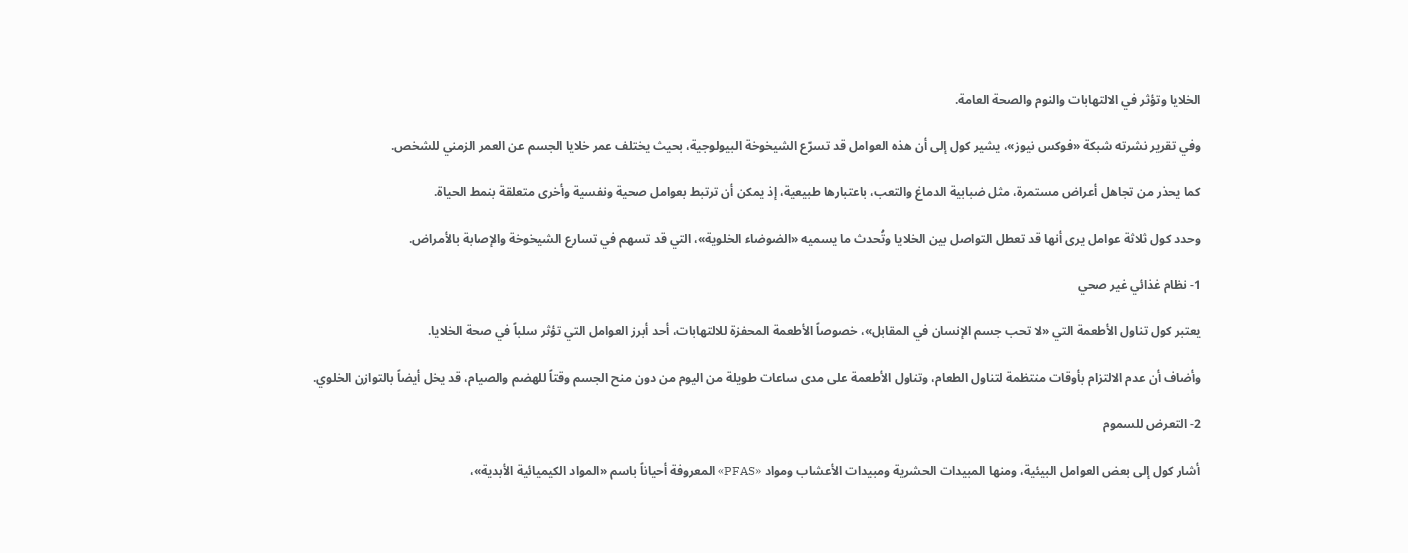الخلايا وتؤثر في الالتهابات والنوم والصحة العامة.

وفي تقرير نشرته شبكة «فوكس نيوز»، يشير كول إلى أن هذه العوامل قد تسرّع الشيخوخة البيولوجية، بحيث يختلف عمر خلايا الجسم عن العمر الزمني للشخص.

كما يحذر من تجاهل أعراض مستمرة، مثل ضبابية الدماغ والتعب، باعتبارها طبيعية، إذ يمكن أن ترتبط بعوامل صحية ونفسية وأخرى متعلقة بنمط الحياة.

وحدد كول ثلاثة عوامل يرى أنها قد تعطل التواصل بين الخلايا وتُحدث ما يسميه «الضوضاء الخلوية»، التي قد تسهم في تسارع الشيخوخة والإصابة بالأمراض.

1- نظام غذائي غير صحي

يعتبر كول تناول الأطعمة التي «لا تحب جسم الإنسان في المقابل»، خصوصاً الأطعمة المحفزة للالتهابات، أحد أبرز العوامل التي تؤثر سلباً في صحة الخلايا.

وأضاف أن عدم الالتزام بأوقات منتظمة لتناول الطعام، وتناول الأطعمة على مدى ساعات طويلة من اليوم من دون منح الجسم وقتاً للهضم والصيام، قد يخل أيضاً بالتوازن الخلوي.

2- التعرض للسموم

أشار كول إلى بعض العوامل البيئية، ومنها المبيدات الحشرية ومبيدات الأعشاب ومواد «PFAS» المعروفة أحياناً باسم «المواد الكيميائية الأبدية»،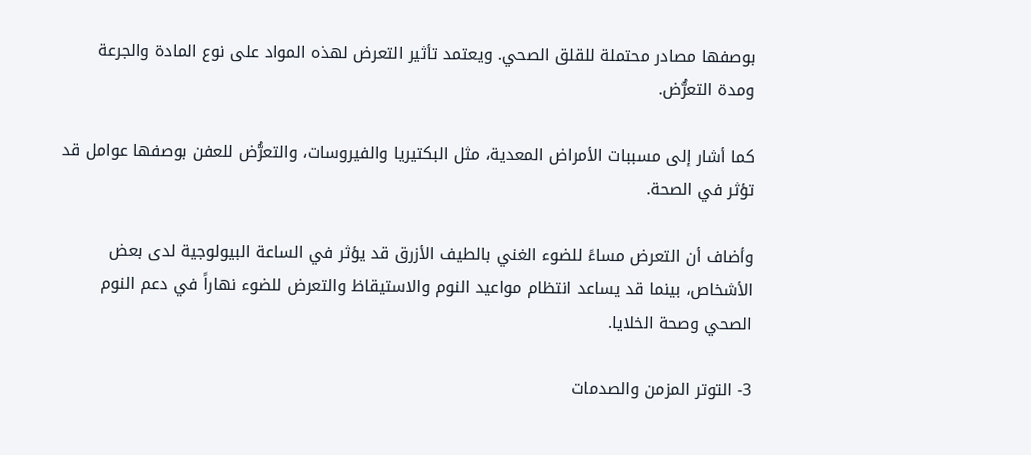بوصفها مصادر محتملة للقلق الصحي. ويعتمد تأثير التعرض لهذه المواد على نوع المادة والجرعة ومدة التعرُّض.

كما أشار إلى مسببات الأمراض المعدية، مثل البكتيريا والفيروسات، والتعرُّض للعفن بوصفها عوامل قد تؤثر في الصحة.

وأضاف أن التعرض مساءً للضوء الغني بالطيف الأزرق قد يؤثر في الساعة البيولوجية لدى بعض الأشخاص، بينما قد يساعد انتظام مواعيد النوم والاستيقاظ والتعرض للضوء نهاراً في دعم النوم الصحي وصحة الخلايا.

3- التوتر المزمن والصدمات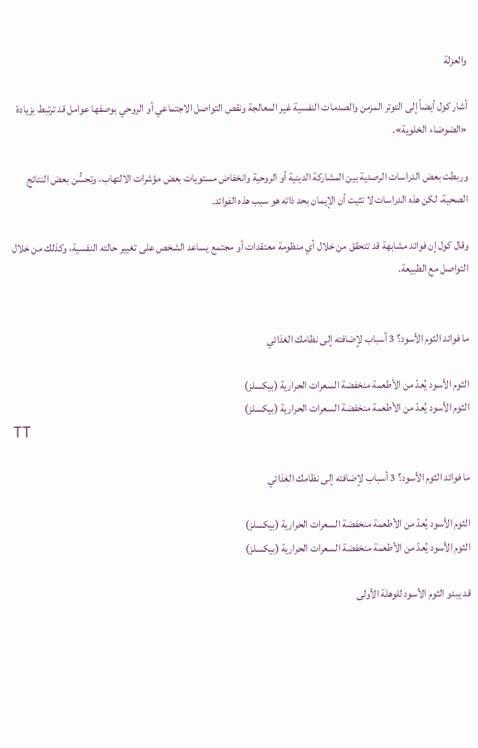والعزلة

أشار كول أيضاً إلى التوتر المزمن والصدمات النفسية غير المعالجة ونقص التواصل الاجتماعي أو الروحي بوصفها عوامل قد ترتبط بزيادة «الضوضاء الخلوية».

وربطت بعض الدراسات الرصدية بين المشاركة الدينية أو الروحية وانخفاض مستويات بعض مؤشرات الالتهاب، وتحسُّن بعض النتائج الصحية، لكن هذه الدراسات لا تثبت أن الإيمان بحد ذاته هو سبب هذه الفوائد.

وقال كول إن فوائد مشابهة قد تتحقق من خلال أي منظومة معتقدات أو مجتمع يساعد الشخص على تغيير حالته النفسية، وكذلك من خلال التواصل مع الطبيعة.


ما فوائد الثوم الأسود؟ 3 أسباب لإضافته إلى نظامك الغذائي

الثوم الأسود يُعدّ من الأطعمة منخفضة السعرات الحرارية (بيكسلز)
الثوم الأسود يُعدّ من الأطعمة منخفضة السعرات الحرارية (بيكسلز)
TT

ما فوائد الثوم الأسود؟ 3 أسباب لإضافته إلى نظامك الغذائي

الثوم الأسود يُعدّ من الأطعمة منخفضة السعرات الحرارية (بيكسلز)
الثوم الأسود يُعدّ من الأطعمة منخفضة السعرات الحرارية (بيكسلز)

قد يبدو الثوم الأسود للوهلة الأولى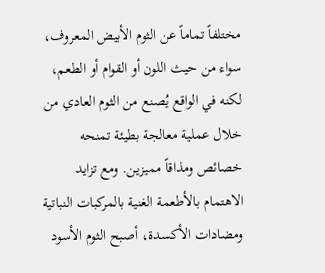مختلفاً تماماً عن الثوم الأبيض المعروف، سواء من حيث اللون أو القوام أو الطعم، لكنه في الواقع يُصنع من الثوم العادي من خلال عملية معالجة بطيئة تمنحه خصائص ومذاقاً مميزين. ومع تزايد الاهتمام بالأطعمة الغنية بالمركبات النباتية ومضادات الأكسدة، أصبح الثوم الأسود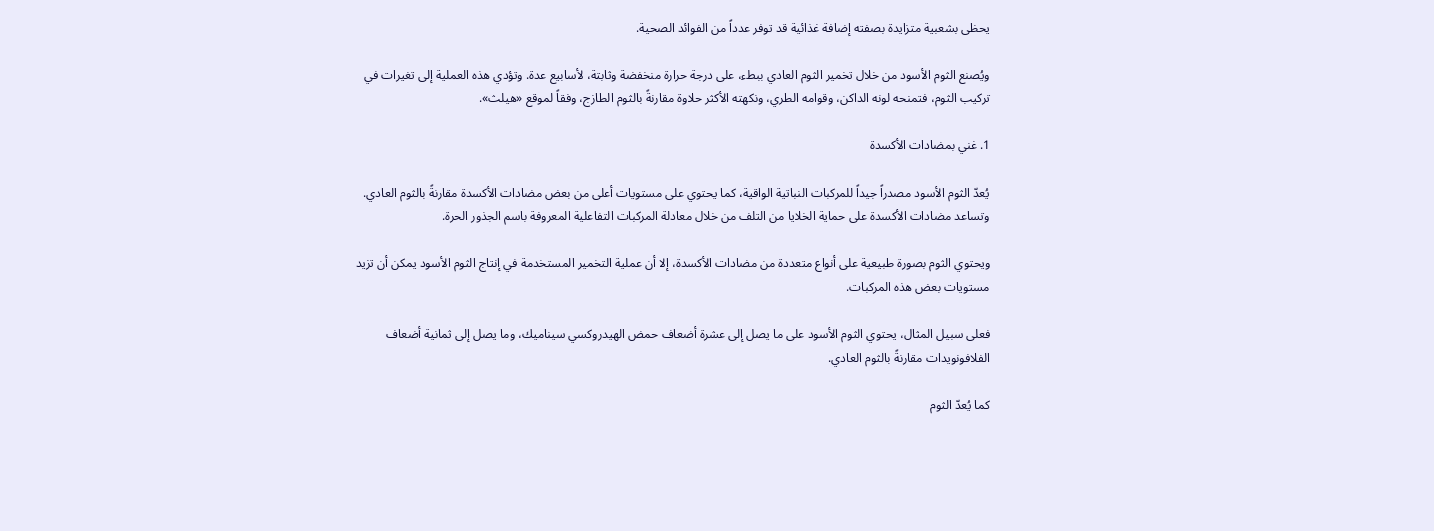يحظى بشعبية متزايدة بصفته إضافة غذائية قد توفر عدداً من الفوائد الصحية.

ويُصنع الثوم الأسود من خلال تخمير الثوم العادي ببطء، على درجة حرارة منخفضة وثابتة، لأسابيع عدة. وتؤدي هذه العملية إلى تغيرات في تركيب الثوم، فتمنحه لونه الداكن، وقوامه الطري، ونكهته الأكثر حلاوة مقارنةً بالثوم الطازج، وفقاً لموقع «هيلث».

1. غني بمضادات الأكسدة

يُعدّ الثوم الأسود مصدراً جيداً للمركبات النباتية الواقية، كما يحتوي على مستويات أعلى من بعض مضادات الأكسدة مقارنةً بالثوم العادي. وتساعد مضادات الأكسدة على حماية الخلايا من التلف من خلال معادلة المركبات التفاعلية المعروفة باسم الجذور الحرة.

ويحتوي الثوم بصورة طبيعية على أنواع متعددة من مضادات الأكسدة، إلا أن عملية التخمير المستخدمة في إنتاج الثوم الأسود يمكن أن تزيد مستويات بعض هذه المركبات.

فعلى سبيل المثال، يحتوي الثوم الأسود على ما يصل إلى عشرة أضعاف حمض الهيدروكسي سيناميك، وما يصل إلى ثمانية أضعاف الفلافونويدات مقارنةً بالثوم العادي.

كما يُعدّ الثوم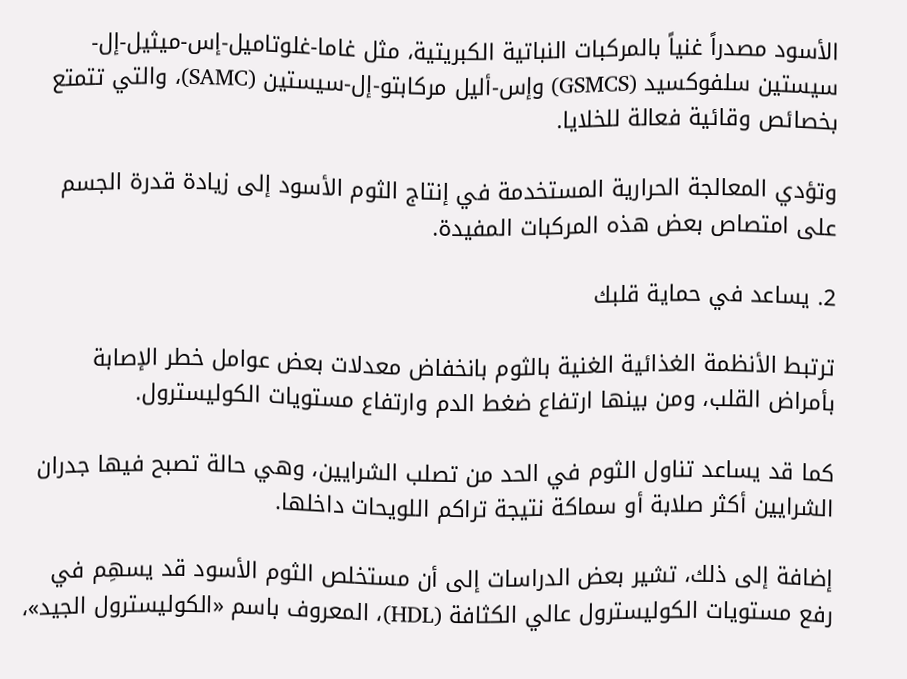الأسود مصدراً غنياً بالمركبات النباتية الكبريتية، مثل غاما-غلوتاميل-إس-ميثيل-إل-سيستين سلفوكسيد (GSMCS) وإس-أليل مركابتو-إل-سيستين (SAMC)، والتي تتمتع بخصائص وقائية فعالة للخلايا.

وتؤدي المعالجة الحرارية المستخدمة في إنتاج الثوم الأسود إلى زيادة قدرة الجسم على امتصاص بعض هذه المركبات المفيدة.

2. يساعد في حماية قلبك

ترتبط الأنظمة الغذائية الغنية بالثوم بانخفاض معدلات بعض عوامل خطر الإصابة بأمراض القلب، ومن بينها ارتفاع ضغط الدم وارتفاع مستويات الكوليسترول.

كما قد يساعد تناول الثوم في الحد من تصلب الشرايين، وهي حالة تصبح فيها جدران الشرايين أكثر صلابة أو سماكة نتيجة تراكم اللويحات داخلها.

إضافة إلى ذلك، تشير بعض الدراسات إلى أن مستخلص الثوم الأسود قد يسهِم في رفع مستويات الكوليسترول عالي الكثافة (HDL)، المعروف باسم «الكوليسترول الجيد»،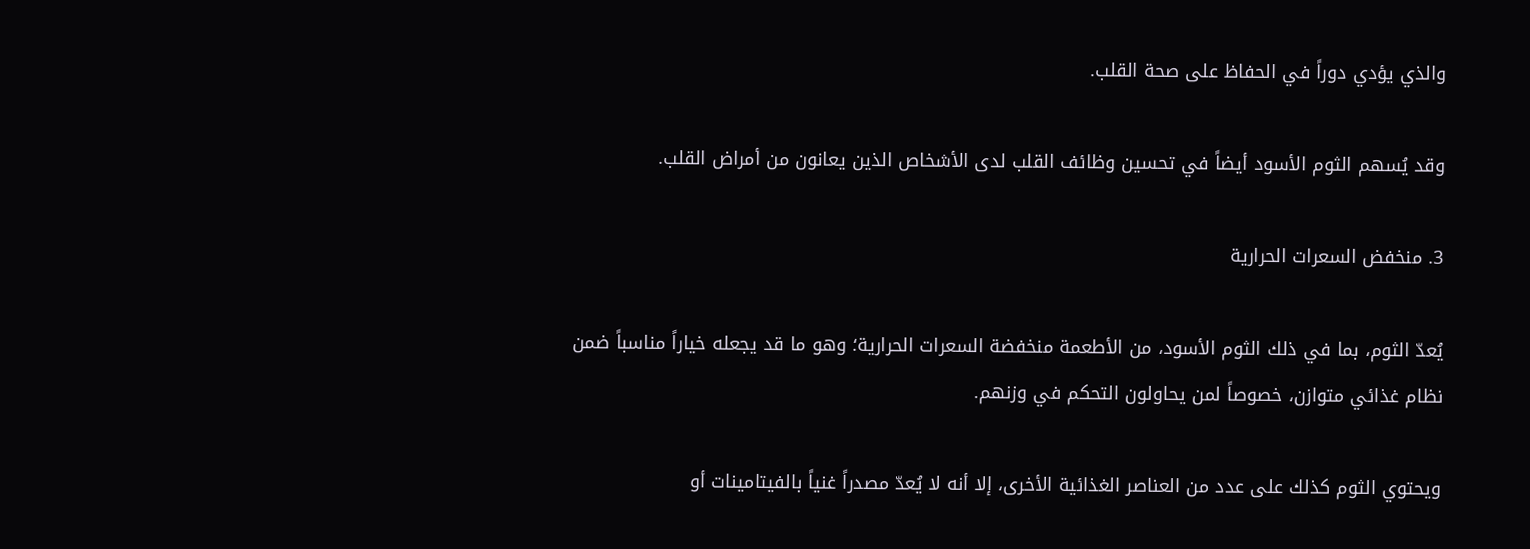والذي يؤدي دوراً في الحفاظ على صحة القلب.

وقد يُسهم الثوم الأسود أيضاً في تحسين وظائف القلب لدى الأشخاص الذين يعانون من أمراض القلب.

3. منخفض السعرات الحرارية

يُعدّ الثوم، بما في ذلك الثوم الأسود، من الأطعمة منخفضة السعرات الحرارية؛ وهو ما قد يجعله خياراً مناسباً ضمن نظام غذائي متوازن، خصوصاً لمن يحاولون التحكم في وزنهم.

ويحتوي الثوم كذلك على عدد من العناصر الغذائية الأخرى، إلا أنه لا يُعدّ مصدراً غنياً بالفيتامينات أو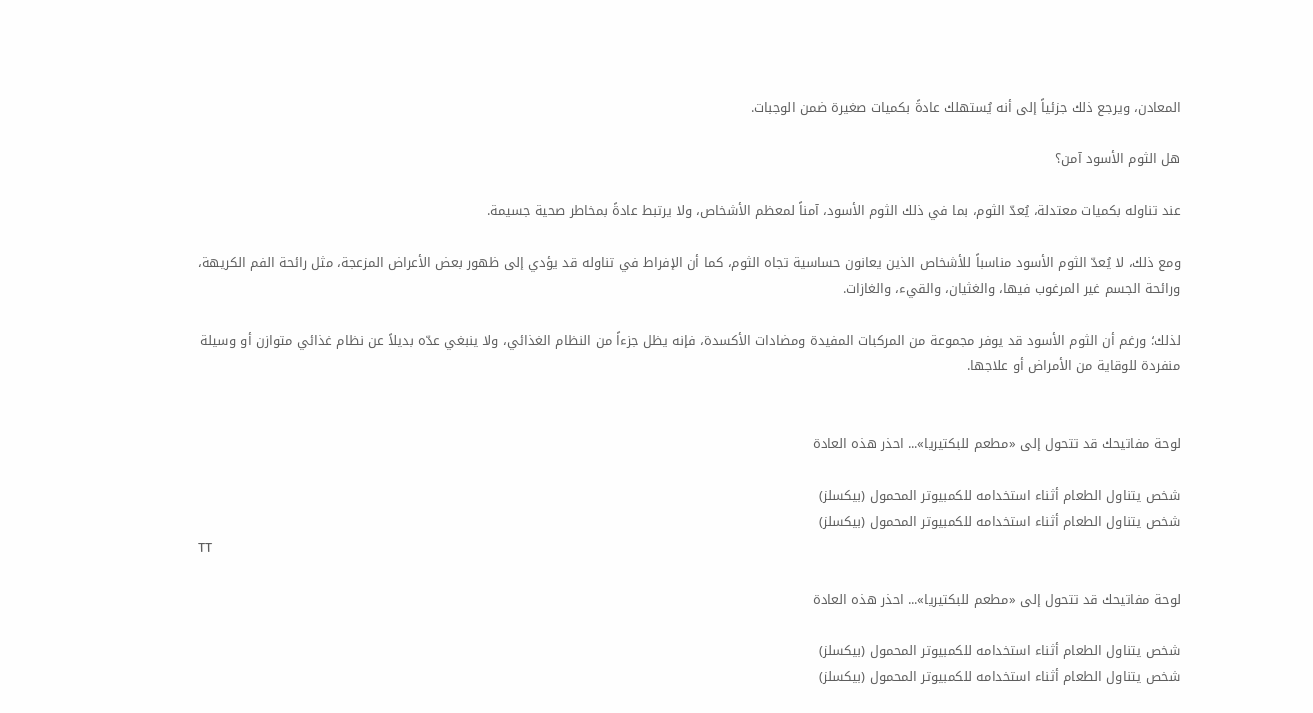المعادن، ويرجع ذلك جزئياً إلى أنه يُستهلك عادةً بكميات صغيرة ضمن الوجبات.

هل الثوم الأسود آمن؟

عند تناوله بكميات معتدلة، يُعدّ الثوم، بما في ذلك الثوم الأسود، آمناً لمعظم الأشخاص، ولا يرتبط عادةً بمخاطر صحية جسيمة.

ومع ذلك، لا يُعدّ الثوم الأسود مناسباً للأشخاص الذين يعانون حساسية تجاه الثوم، كما أن الإفراط في تناوله قد يؤدي إلى ظهور بعض الأعراض المزعجة، مثل رائحة الفم الكريهة، ورائحة الجسم غير المرغوب فيها، والغثيان، والقيء، والغازات.

لذلك؛ ورغم أن الثوم الأسود قد يوفر مجموعة من المركبات المفيدة ومضادات الأكسدة، فإنه يظل جزءاً من النظام الغذائي، ولا ينبغي عدّه بديلاً عن نظام غذائي متوازن أو وسيلة منفردة للوقاية من الأمراض أو علاجها.


لوحة مفاتيحك قد تتحول إلى «مطعم للبكتيريا»... احذر هذه العادة

شخص يتناول الطعام أثناء استخدامه للكمبيوتر المحمول (بيكسلز)
شخص يتناول الطعام أثناء استخدامه للكمبيوتر المحمول (بيكسلز)
TT

لوحة مفاتيحك قد تتحول إلى «مطعم للبكتيريا»... احذر هذه العادة

شخص يتناول الطعام أثناء استخدامه للكمبيوتر المحمول (بيكسلز)
شخص يتناول الطعام أثناء استخدامه للكمبيوتر المحمول (بيكسلز)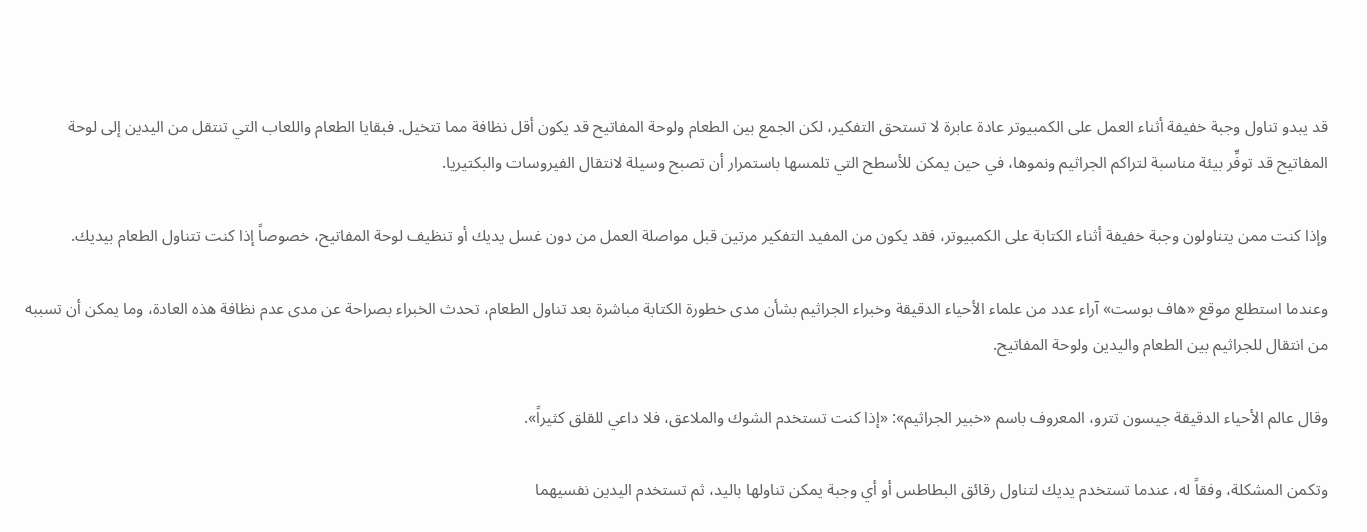قد يبدو تناول وجبة خفيفة أثناء العمل على الكمبيوتر عادة عابرة لا تستحق التفكير، لكن الجمع بين الطعام ولوحة المفاتيح قد يكون أقل نظافة مما تتخيل. فبقايا الطعام واللعاب التي تنتقل من اليدين إلى لوحة المفاتيح قد توفِّر بيئة مناسبة لتراكم الجراثيم ونموها، في حين يمكن للأسطح التي تلمسها باستمرار أن تصبح وسيلة لانتقال الفيروسات والبكتيريا.

وإذا كنت ممن يتناولون وجبة خفيفة أثناء الكتابة على الكمبيوتر، فقد يكون من المفيد التفكير مرتين قبل مواصلة العمل من دون غسل يديك أو تنظيف لوحة المفاتيح، خصوصاً إذا كنت تتناول الطعام بيديك.

وعندما استطلع موقع «هاف بوست» آراء عدد من علماء الأحياء الدقيقة وخبراء الجراثيم بشأن مدى خطورة الكتابة مباشرة بعد تناول الطعام، تحدث الخبراء بصراحة عن مدى عدم نظافة هذه العادة، وما يمكن أن تسببه من انتقال للجراثيم بين الطعام واليدين ولوحة المفاتيح.

وقال عالم الأحياء الدقيقة جيسون تترو، المعروف باسم «خبير الجراثيم»: «إذا كنت تستخدم الشوك والملاعق، فلا داعي للقلق كثيراً».

وتكمن المشكلة، وفقاً له، عندما تستخدم يديك لتناول رقائق البطاطس أو أي وجبة يمكن تناولها باليد، ثم تستخدم اليدين نفسيهما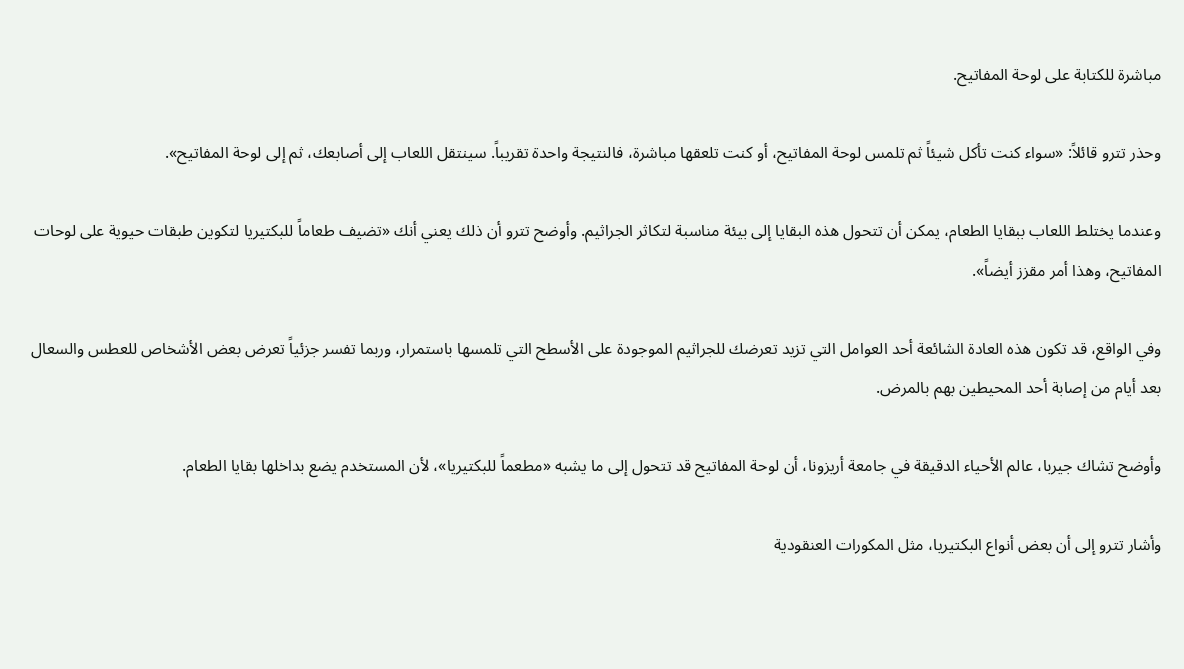مباشرة للكتابة على لوحة المفاتيح.

وحذر تترو قائلاً: «سواء كنت تأكل شيئاً ثم تلمس لوحة المفاتيح، أو كنت تلعقها مباشرة، فالنتيجة واحدة تقريباً. سينتقل اللعاب إلى أصابعك، ثم إلى لوحة المفاتيح».

وعندما يختلط اللعاب ببقايا الطعام، يمكن أن تتحول هذه البقايا إلى بيئة مناسبة لتكاثر الجراثيم. وأوضح تترو أن ذلك يعني أنك «تضيف طعاماً للبكتيريا لتكوين طبقات حيوية على لوحات المفاتيح، وهذا أمر مقزز أيضاً».

وفي الواقع، قد تكون هذه العادة الشائعة أحد العوامل التي تزيد تعرضك للجراثيم الموجودة على الأسطح التي تلمسها باستمرار، وربما تفسر جزئياً تعرض بعض الأشخاص للعطس والسعال بعد أيام من إصابة أحد المحيطين بهم بالمرض.

وأوضح تشاك جيربا، عالم الأحياء الدقيقة في جامعة أريزونا، أن لوحة المفاتيح قد تتحول إلى ما يشبه «مطعماً للبكتيريا»، لأن المستخدم يضع بداخلها بقايا الطعام.

وأشار تترو إلى أن بعض أنواع البكتيريا، مثل المكورات العنقودية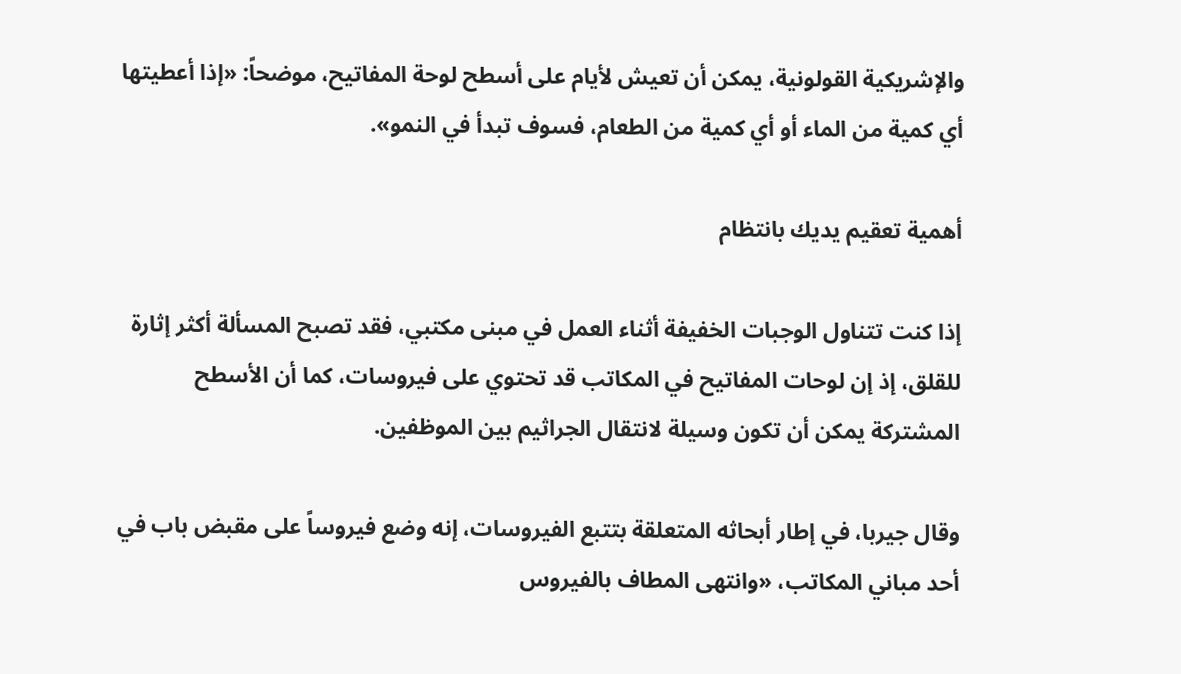والإشريكية القولونية، يمكن أن تعيش لأيام على أسطح لوحة المفاتيح، موضحاً: «إذا أعطيتها أي كمية من الماء أو أي كمية من الطعام، فسوف تبدأ في النمو».

أهمية تعقيم يديك بانتظام

إذا كنت تتناول الوجبات الخفيفة أثناء العمل في مبنى مكتبي، فقد تصبح المسألة أكثر إثارة للقلق، إذ إن لوحات المفاتيح في المكاتب قد تحتوي على فيروسات، كما أن الأسطح المشتركة يمكن أن تكون وسيلة لانتقال الجراثيم بين الموظفين.

وقال جيربا، في إطار أبحاثه المتعلقة بتتبع الفيروسات، إنه وضع فيروساً على مقبض باب في أحد مباني المكاتب، «وانتهى المطاف بالفيروس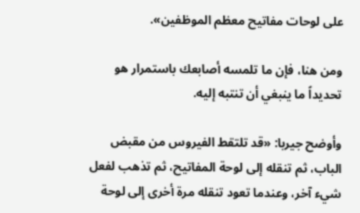على لوحات مفاتيح معظم الموظفين».

ومن هنا، فإن ما تلمسه أصابعك باستمرار هو تحديداً ما ينبغي أن تنتبه إليه.

وأوضح جيربا: «قد تلتقط الفيروس من مقبض الباب، ثم تنقله إلى لوحة المفاتيح، ثم تذهب لفعل شيء آخر، وعندما تعود تنقله مرة أخرى إلى لوحة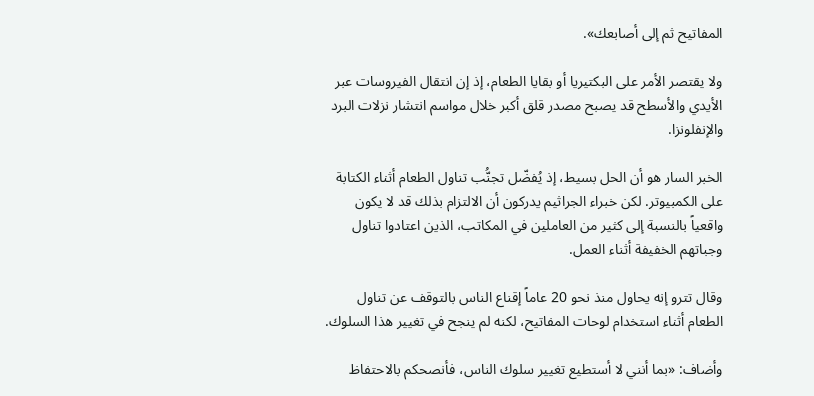المفاتيح ثم إلى أصابعك».

ولا يقتصر الأمر على البكتيريا أو بقايا الطعام، إذ إن انتقال الفيروسات عبر الأيدي والأسطح قد يصبح مصدر قلق أكبر خلال مواسم انتشار نزلات البرد والإنفلونزا.

الخبر السار هو أن الحل بسيط، إذ يُفضّل تجنُّب تناول الطعام أثناء الكتابة على الكمبيوتر. لكن خبراء الجراثيم يدركون أن الالتزام بذلك قد لا يكون واقعياً بالنسبة إلى كثير من العاملين في المكاتب، الذين اعتادوا تناول وجباتهم الخفيفة أثناء العمل.

وقال تترو إنه يحاول منذ نحو 20 عاماً إقناع الناس بالتوقف عن تناول الطعام أثناء استخدام لوحات المفاتيح، لكنه لم ينجح في تغيير هذا السلوك.

وأضاف: «بما أنني لا أستطيع تغيير سلوك الناس، فأنصحكم بالاحتفاظ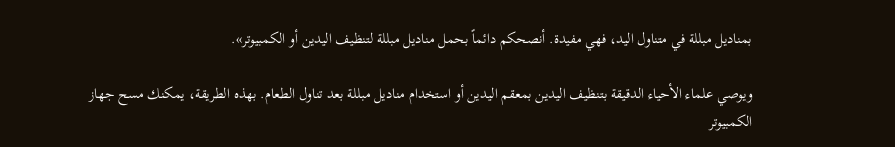بمناديل مبللة في متناول اليد، فهي مفيدة. أنصحكم دائماً بحمل مناديل مبللة لتنظيف اليدين أو الكمبيوتر».

ويوصي علماء الأحياء الدقيقة بتنظيف اليدين بمعقم اليدين أو استخدام مناديل مبللة بعد تناول الطعام. بهذه الطريقة، يمكنك مسح جهاز الكمبيوتر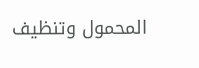المحمول وتنظيف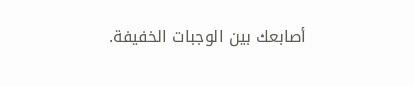أصابعك بين الوجبات الخفيفة.